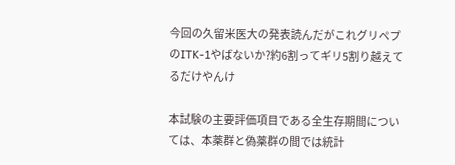今回の久留米医大の発表読んだがこれグリペプのITK-1やばないか?約6割ってギリ5割り越えてるだけやんけ

本試験の主要評価項目である全生存期間については、本薬群と偽薬群の間では統計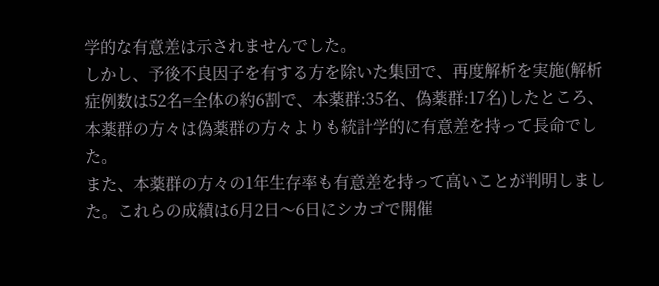学的な有意差は示されませんでした。
しかし、予後不良因子を有する方を除いた集団で、再度解析を実施(解析症例数は52名=全体の約6割で、本薬群:35名、偽薬群:17名)したところ、本薬群の方々は偽薬群の方々よりも統計学的に有意差を持って長命でした。
また、本薬群の方々の1年生存率も有意差を持って高いことが判明しました。これらの成績は6月2日〜6日にシカゴで開催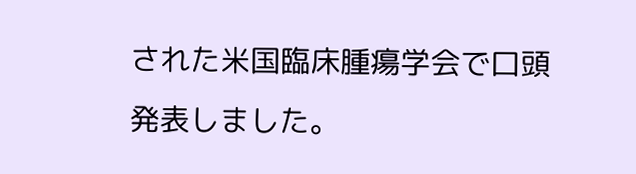された米国臨床腫瘍学会で口頭発表しました。